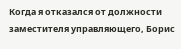Когда я отказался от должности заместителя управляющего, Борис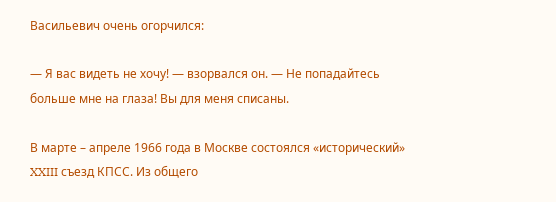Васильевич очень огорчился:

— Я вас видеть не хочу! — взорвался он. — Не попадайтесь больше мне на глаза! Вы для меня списаны.

В марте – апреле 1966 года в Москве состоялся «исторический» XXIII съезд КПСС. Из общего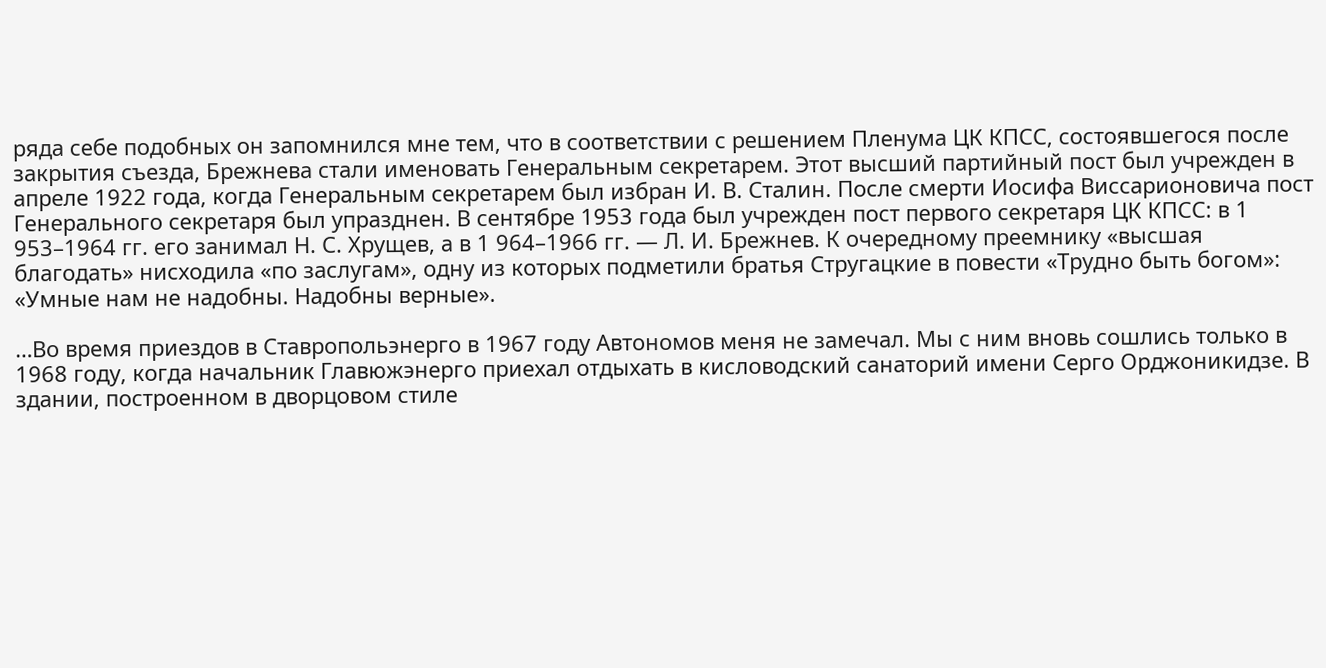ряда себе подобных он запомнился мне тем, что в соответствии с решением Пленума ЦК КПСС, состоявшегося после закрытия съезда, Брежнева стали именовать Генеральным секретарем. Этот высший партийный пост был учрежден в апреле 1922 года, когда Генеральным секретарем был избран И. В. Сталин. После смерти Иосифа Виссарионовича пост Генерального секретаря был упразднен. В сентябре 1953 года был учрежден пост первого секретаря ЦК КПСС: в 1 953–1964 гг. его занимал Н. С. Хрущев, а в 1 964–1966 гг. — Л. И. Брежнев. К очередному преемнику «высшая благодать» нисходила «по заслугам», одну из которых подметили братья Стругацкие в повести «Трудно быть богом»: «Умные нам не надобны. Надобны верные».

…Во время приездов в Ставропольэнерго в 1967 году Автономов меня не замечал. Мы с ним вновь сошлись только в 1968 году, когда начальник Главюжэнерго приехал отдыхать в кисловодский санаторий имени Серго Орджоникидзе. В здании, построенном в дворцовом стиле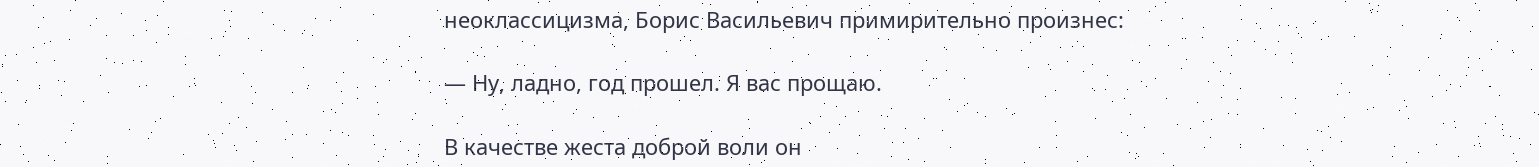неоклассицизма, Борис Васильевич примирительно произнес:

— Ну, ладно, год прошел. Я вас прощаю.

В качестве жеста доброй воли он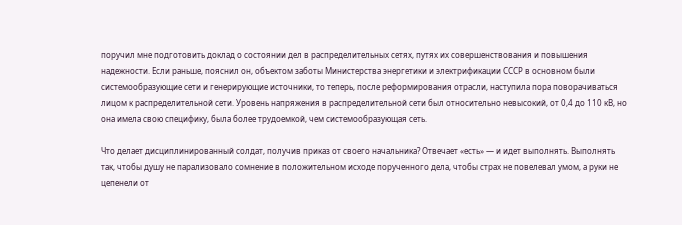поручил мне подготовить доклад о состоянии дел в распределительных сетях, путях их совершенствования и повышения надежности. Если раньше, пояснил он, объектом заботы Министерства энергетики и электрификации СССР в основном были системообразующие сети и генерирующие источники, то теперь, после реформирования отрасли, наступила пора поворачиваться лицом к распределительной сети. Уровень напряжения в распределительной сети был относительно невысокий, от 0,4 до 110 кВ, но она имела свою специфику, была более трудоемкой, чем системообразующая сеть.

Что делает дисциплинированный солдат, получив приказ от своего начальника? Отвечает «есть» — и идет выполнять. Выполнять так, чтобы душу не парализовало сомнение в положительном исходе порученного дела, чтобы страх не повелевал умом, а руки не цепенели от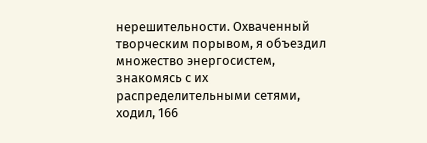нерешительности. Охваченный творческим порывом, я объездил множество энергосистем, знакомясь с их распределительными сетями, ходил, 166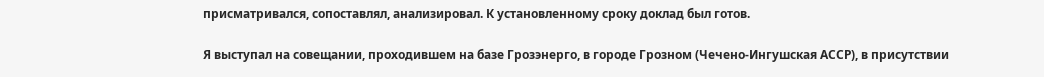присматривался, сопоставлял, анализировал. К установленному сроку доклад был готов.

Я выступал на совещании, проходившем на базе Грозэнерго, в городе Грозном (Чечено-Ингушская АССР), в присутствии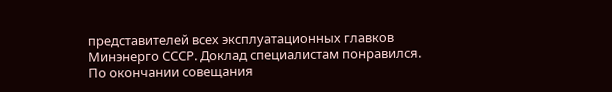представителей всех эксплуатационных главков Минэнерго СССР. Доклад специалистам понравился. По окончании совещания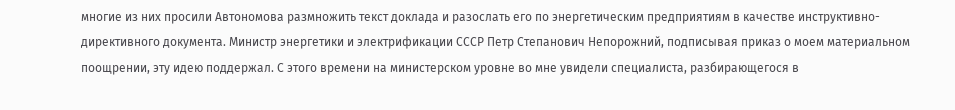многие из них просили Автономова размножить текст доклада и разослать его по энергетическим предприятиям в качестве инструктивно-директивного документа. Министр энергетики и электрификации СССР Петр Степанович Непорожний, подписывая приказ о моем материальном поощрении, эту идею поддержал. С этого времени на министерском уровне во мне увидели специалиста, разбирающегося в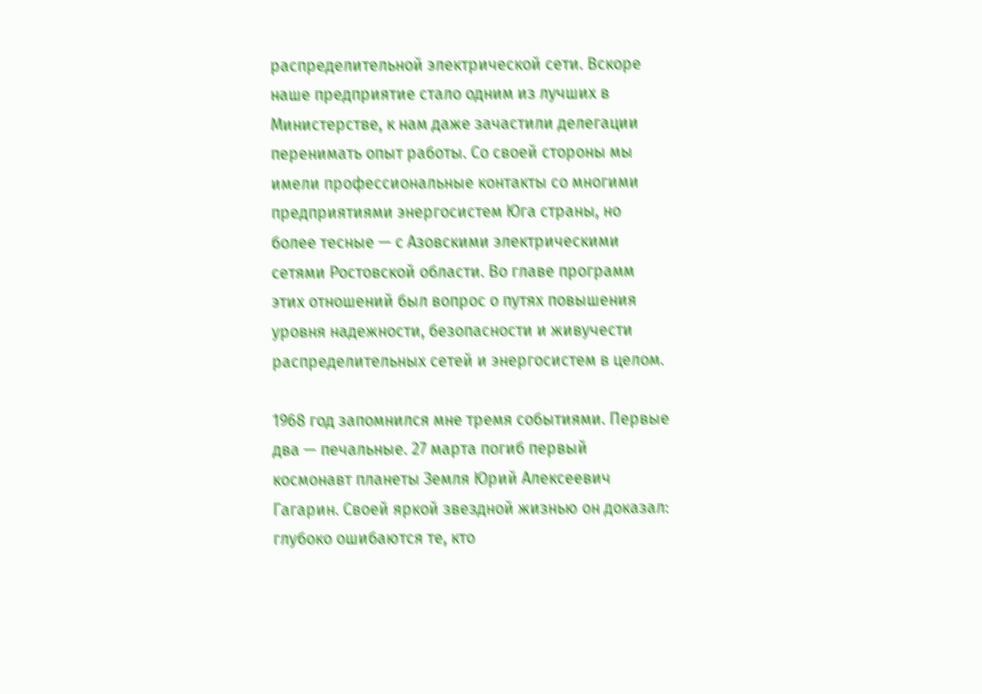распределительной электрической сети. Вскоре наше предприятие стало одним из лучших в Министерстве, к нам даже зачастили делегации перенимать опыт работы. Со своей стороны мы имели профессиональные контакты со многими предприятиями энергосистем Юга страны, но более тесные — с Азовскими электрическими сетями Ростовской области. Во главе программ этих отношений был вопрос о путях повышения уровня надежности, безопасности и живучести распределительных сетей и энергосистем в целом.

1968 год запомнился мне тремя событиями. Первые два — печальные. 27 марта погиб первый космонавт планеты Земля Юрий Алексеевич Гагарин. Своей яркой звездной жизнью он доказал: глубоко ошибаются те, кто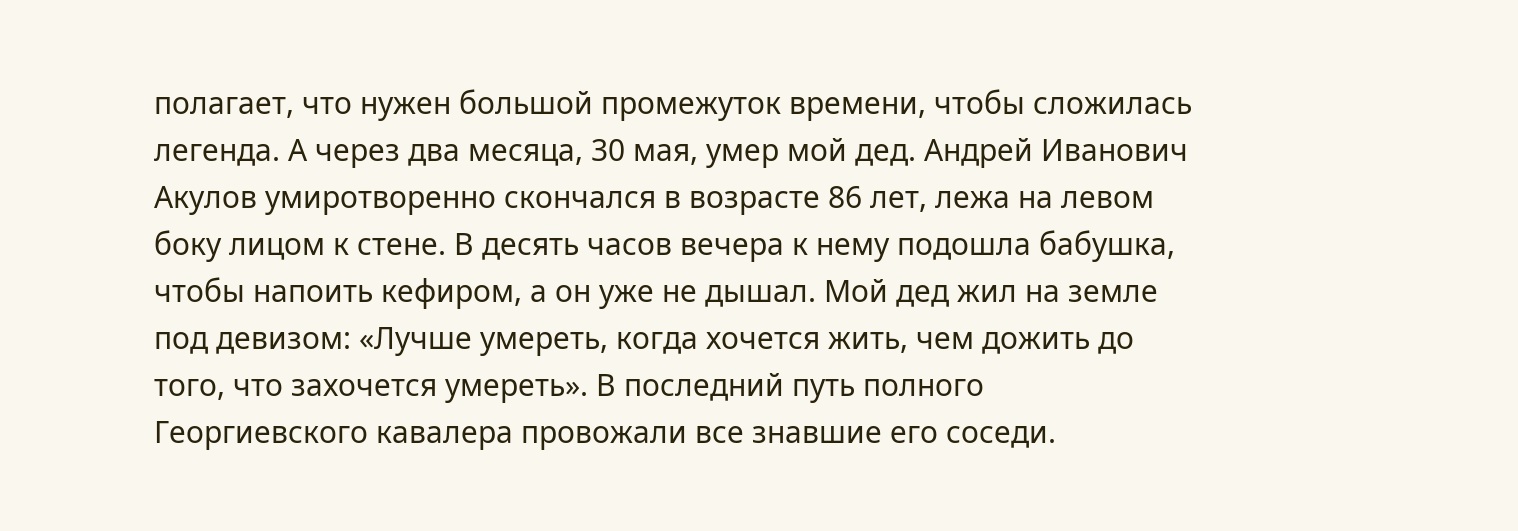полагает, что нужен большой промежуток времени, чтобы сложилась легенда. А через два месяца, 30 мая, умер мой дед. Андрей Иванович Акулов умиротворенно скончался в возрасте 86 лет, лежа на левом боку лицом к стене. В десять часов вечера к нему подошла бабушка, чтобы напоить кефиром, а он уже не дышал. Мой дед жил на земле под девизом: «Лучше умереть, когда хочется жить, чем дожить до того, что захочется умереть». В последний путь полного Георгиевского кавалера провожали все знавшие его соседи.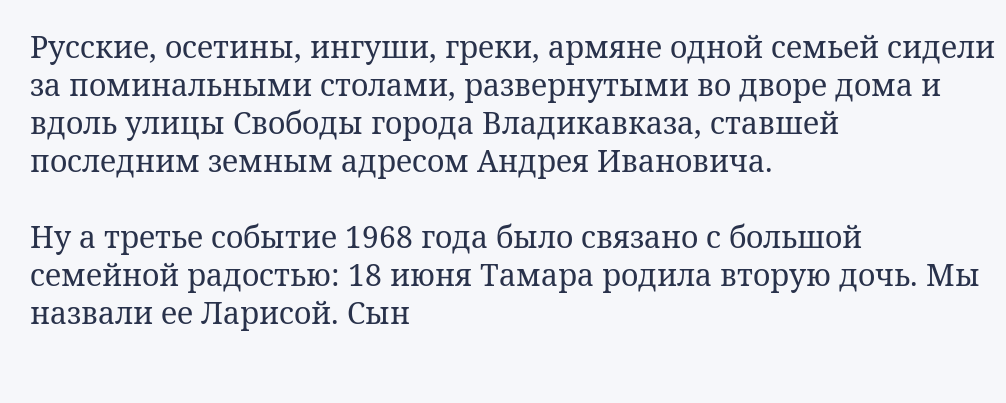Русские, осетины, ингуши, греки, армяне одной семьей сидели за поминальными столами, развернутыми во дворе дома и вдоль улицы Свободы города Владикавказа, ставшей последним земным адресом Андрея Ивановича.

Ну а третье событие 1968 года было связано с большой семейной радостью: 18 июня Тамара родила вторую дочь. Мы назвали ее Ларисой. Сын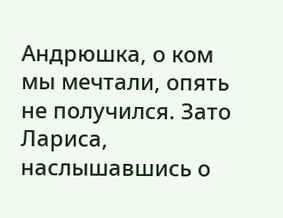Андрюшка, о ком мы мечтали, опять не получился. Зато Лариса, наслышавшись о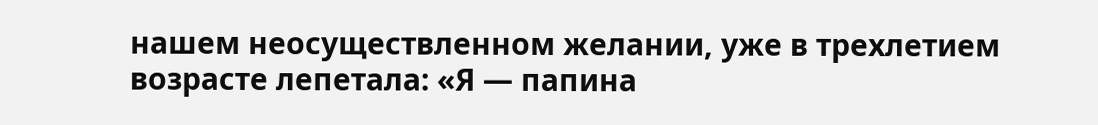нашем неосуществленном желании, уже в трехлетием возрасте лепетала: «Я — папина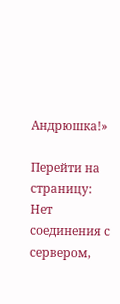Андрюшка!»

Перейти на страницу:
Нет соединения с сервером,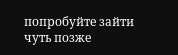попробуйте зайти чуть позже